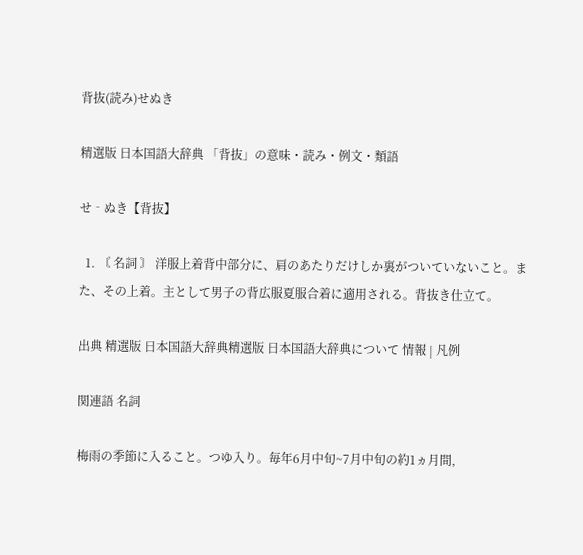背抜(読み)せぬき

精選版 日本国語大辞典 「背抜」の意味・読み・例文・類語

せ‐ぬき【背抜】

  1. 〘 名詞 〙 洋服上着背中部分に、肩のあたりだけしか裏がついていないこと。また、その上着。主として男子の背広服夏服合着に適用される。背抜き仕立て。

出典 精選版 日本国語大辞典精選版 日本国語大辞典について 情報 | 凡例

関連語 名詞

梅雨の季節に入ること。つゆ入り。毎年6月中旬~7月中旬の約1ヵ月間,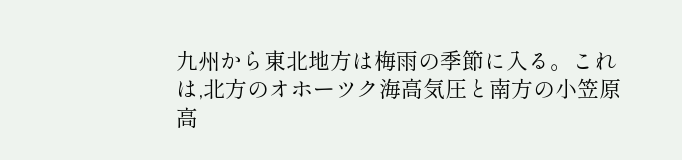九州から東北地方は梅雨の季節に入る。これは,北方のオホーツク海高気圧と南方の小笠原高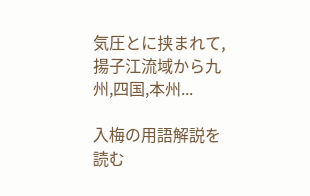気圧とに挟まれて,揚子江流域から九州,四国,本州...

入梅の用語解説を読む